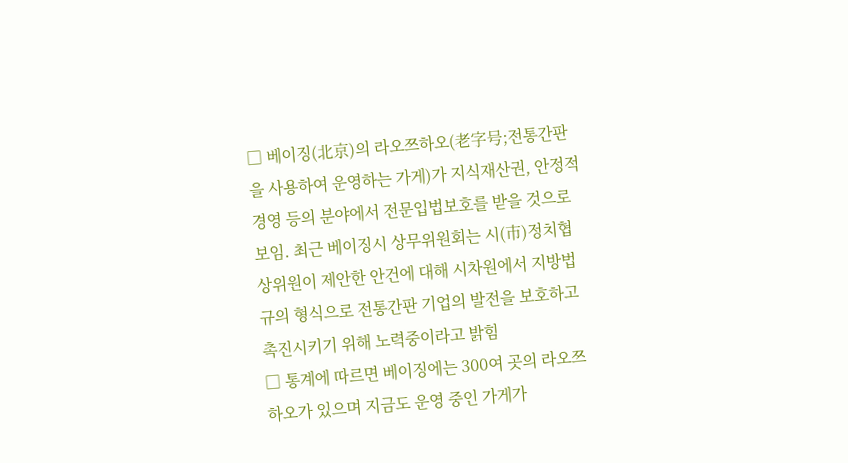□ 베이징(北京)의 라오쯔하오(老字号;전통간판을 사용하여 운영하는 가게)가 지식재산권, 안정적 경영 등의 분야에서 전문입법보호를 받을 것으로 보임. 최근 베이징시 상무위원회는 시(市)정치협상위원이 제안한 안건에 대해 시차원에서 지방법규의 형식으로 전통간판 기업의 발전을 보호하고 촉진시키기 위해 노력중이라고 밝힘
□ 통계에 따르면 베이징에는 300여 곳의 라오쯔하오가 있으며 지금도 운영 중인 가게가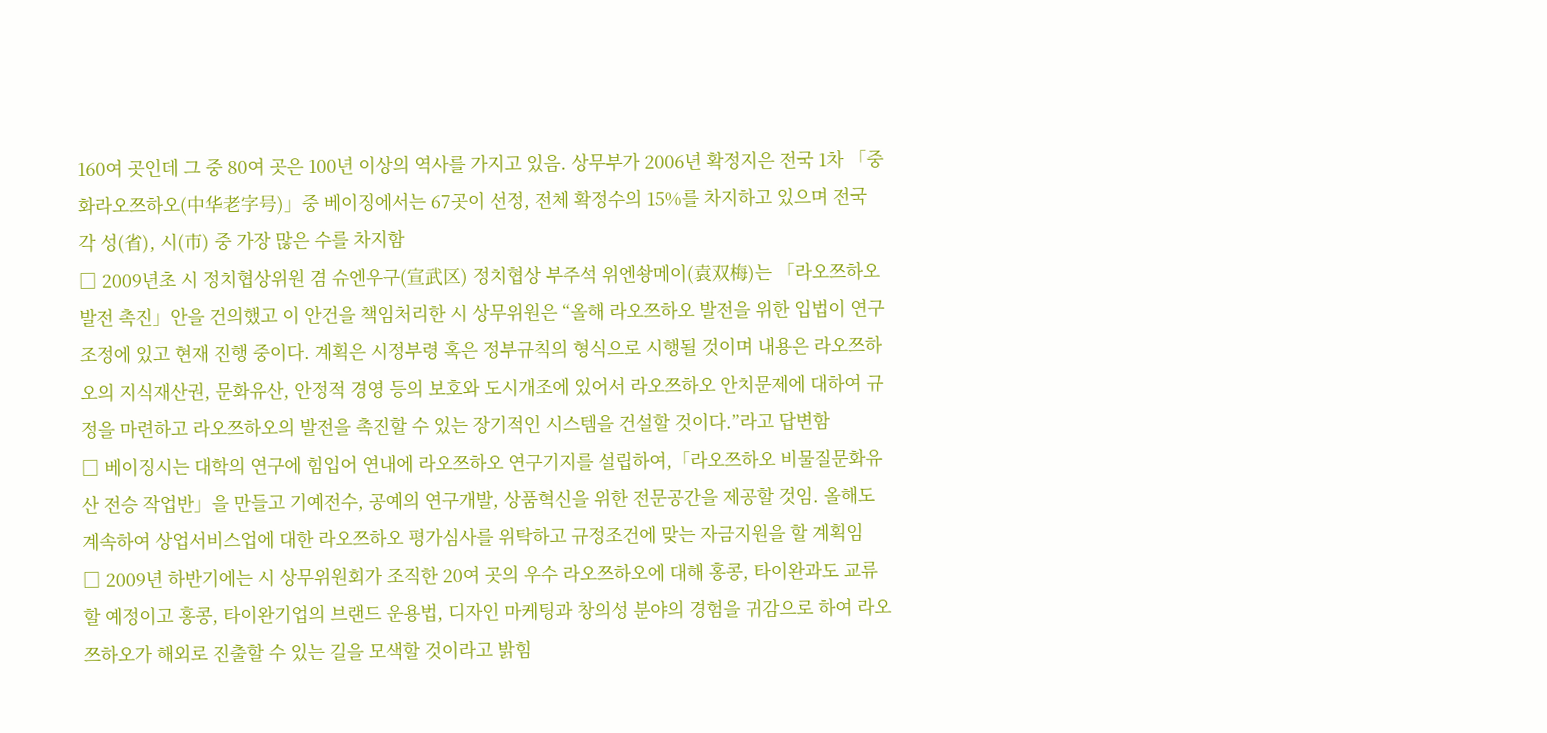160여 곳인데 그 중 80여 곳은 100년 이상의 역사를 가지고 있음. 상무부가 2006년 확정지은 전국 1차 「중화라오쯔하오(中华老字号)」중 베이징에서는 67곳이 선정, 전체 확정수의 15%를 차지하고 있으며 전국 각 성(省), 시(市) 중 가장 많은 수를 차지함
□ 2009년초 시 정치협상위원 겸 슈엔우구(宣武区) 정치협상 부주석 위엔솽메이(袁双梅)는 「라오쯔하오 발전 촉진」안을 건의했고 이 안건을 책임처리한 시 상무위원은 “올해 라오쯔하오 발전을 위한 입법이 연구 조정에 있고 현재 진행 중이다. 계획은 시정부령 혹은 정부규칙의 형식으로 시행될 것이며 내용은 라오쯔하오의 지식재산권, 문화유산, 안정적 경영 등의 보호와 도시개조에 있어서 라오쯔하오 안치문제에 대하여 규정을 마련하고 라오쯔하오의 발전을 촉진할 수 있는 장기적인 시스템을 건설할 것이다.”라고 답변함
□ 베이징시는 대학의 연구에 힘입어 연내에 라오쯔하오 연구기지를 설립하여,「라오쯔하오 비물질문화유산 전승 작업반」을 만들고 기예전수, 공예의 연구개발, 상품혁신을 위한 전문공간을 제공할 것임. 올해도 계속하여 상업서비스업에 대한 라오쯔하오 평가심사를 위탁하고 규정조건에 맞는 자금지원을 할 계획임
□ 2009년 하반기에는 시 상무위원회가 조직한 20여 곳의 우수 라오쯔하오에 대해 홍콩, 타이완과도 교류할 예정이고 홍콩, 타이완기업의 브랜드 운용법, 디자인 마케팅과 창의성 분야의 경험을 귀감으로 하여 라오쯔하오가 해외로 진출할 수 있는 길을 모색할 것이라고 밝힘